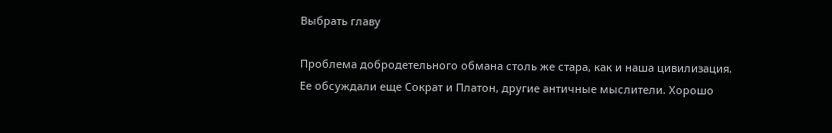Выбрать главу

Проблема добродетельного обмана столь же стара, как и наша цивилизация. Ее обсуждали еще Сократ и Платон, другие античные мыслители. Хорошо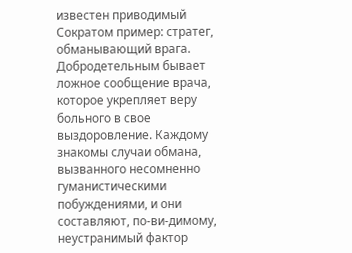известен приводимый Сократом пример: стратег, обманывающий врага. Добродетельным бывает ложное сообщение врача, которое укрепляет веру больного в свое выздоровление. Каждому знакомы случаи обмана, вызванного несомненно гуманистическими побуждениями, и они составляют, по-ви-димому, неустранимый фактор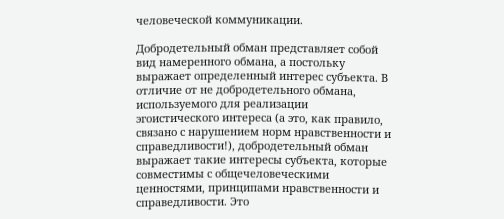человеческой коммуникации.

Добродетельный обман представляет собой вид намеренного обмана, а постольку выражает определенный интерес субъекта. В отличие от не добродетельного обмана, используемого для реализации эгоистического интереса (а это, как правило, связано с нарушением норм нравственности и справедливости!), добродетельный обман выражает такие интересы субъекта, которые совместимы с общечеловеческими ценностями, принципами нравственности и справедливости. Это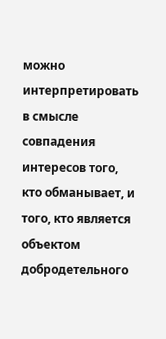можно интерпретировать в смысле совпадения интересов того, кто обманывает, и того, кто является объектом добродетельного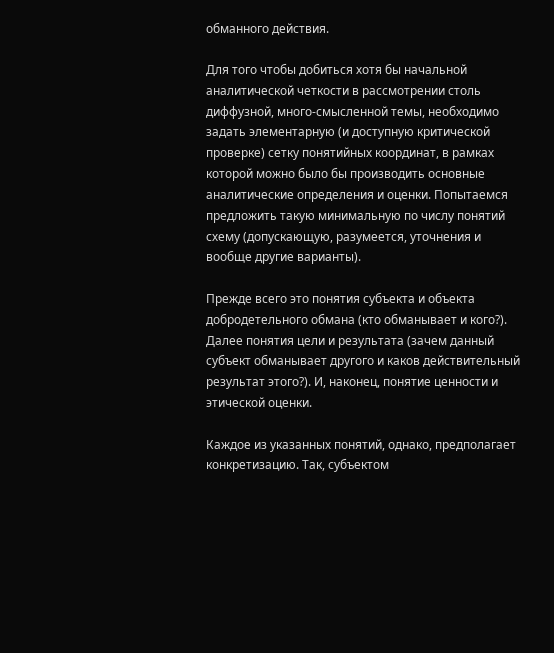обманного действия.

Для того чтобы добиться хотя бы начальной аналитической четкости в рассмотрении столь диффузной, много-смысленной темы, необходимо задать элементарную (и доступную критической проверке) сетку понятийных координат, в рамках которой можно было бы производить основные аналитические определения и оценки. Попытаемся предложить такую минимальную по числу понятий схему (допускающую, разумеется, уточнения и вообще другие варианты).

Прежде всего это понятия субъекта и объекта добродетельного обмана (кто обманывает и кого?). Далее понятия цели и результата (зачем данный субъект обманывает другого и каков действительный результат этого?). И, наконец, понятие ценности и этической оценки.

Каждое из указанных понятий, однако, предполагает конкретизацию. Так, субъектом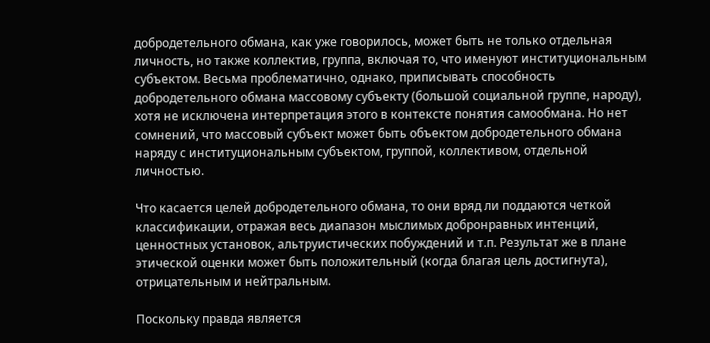добродетельного обмана, как уже говорилось, может быть не только отдельная личность, но также коллектив, группа, включая то, что именуют институциональным субъектом. Весьма проблематично, однако, приписывать способность добродетельного обмана массовому субъекту (большой социальной группе, народу), хотя не исключена интерпретация этого в контексте понятия самообмана. Но нет сомнений, что массовый субъект может быть объектом добродетельного обмана наряду с институциональным субъектом, группой, коллективом, отдельной личностью.

Что касается целей добродетельного обмана, то они вряд ли поддаются четкой классификации, отражая весь диапазон мыслимых добронравных интенций, ценностных установок, альтруистических побуждений и т.п. Результат же в плане этической оценки может быть положительный (когда благая цель достигнута), отрицательным и нейтральным.

Поскольку правда является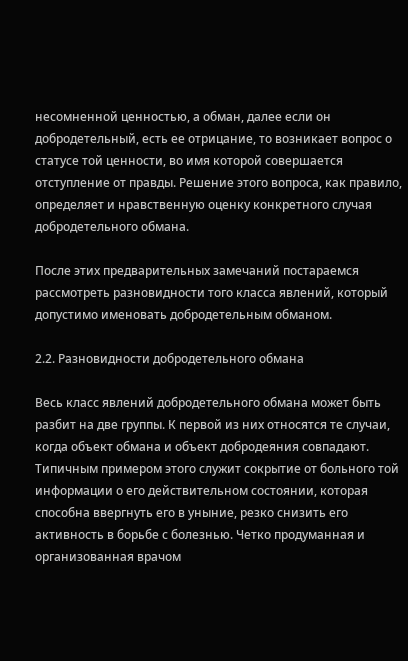несомненной ценностью, а обман, далее если он добродетельный, есть ее отрицание, то возникает вопрос о статусе той ценности, во имя которой совершается отступление от правды. Решение этого вопроса, как правило, определяет и нравственную оценку конкретного случая добродетельного обмана.

После этих предварительных замечаний постараемся рассмотреть разновидности того класса явлений, который допустимо именовать добродетельным обманом.

2.2. Разновидности добродетельного обмана

Весь класс явлений добродетельного обмана может быть разбит на две группы. К первой из них относятся те случаи, когда объект обмана и объект добродеяния совпадают. Типичным примером этого служит сокрытие от больного той информации о его действительном состоянии, которая способна ввергнуть его в уныние, резко снизить его активность в борьбе с болезнью. Четко продуманная и организованная врачом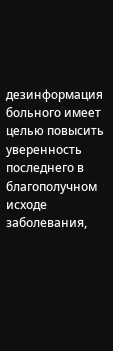дезинформация больного имеет целью повысить уверенность последнего в благополучном исходе заболевания,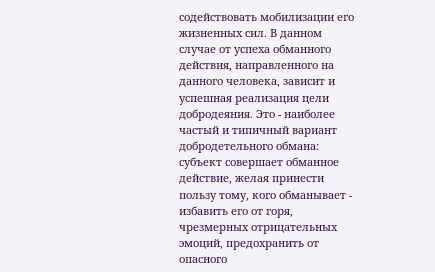содействовать мобилизации его жизненных сил. В данном случае от успеха обманного действия, направленного на данного человека, зависит и успешная реализация цели добродеяния. Это - наиболее частый и типичный вариант добродетельного обмана: субъект совершает обманное действие, желая принести пользу тому, кого обманывает - избавить его от горя, чрезмерных отрицательных эмоций, предохранить от опасного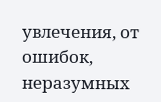увлечения, от ошибок, неразумных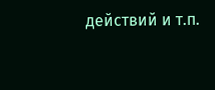действий и т.п.